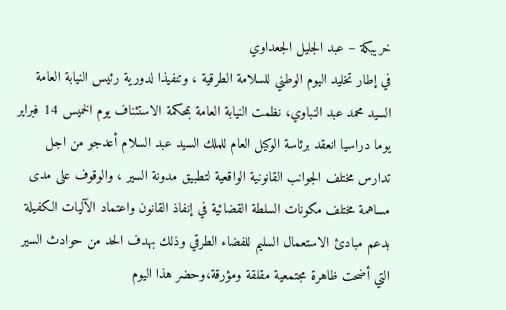خريبكة – عبد الجليل الجعداوي
في إطار تخليد اليوم الوطني للسلامة الطرقية ، وتنفيذا لدورية رئيس النيابة العامة السيد محمد عبد النباوي، نظمت النيابة العامة بمحكمة الاستئناف يوم الخميس 14 فبراير يوما دراسيا انعقد برئاسة الوكيل العام للملك السيد عبد السلام أعدجو من اجل تدارس مختلف الجوانب القانونية الواقعية لتطبيق مدونة السير ، والوقوف على مدى مساهمة مختلف مكونات السلطة القضائية في إنفاذ القانون واعتماد الآليات الكفيلة بدعم مبادئ الاستعمال السليم للفضاء الطرقي وذلك بهدف الحد من حوادث السير التي أضحت ظاهرة مجتمعية مقلقة ومؤرقة،وحضر هذا اليوم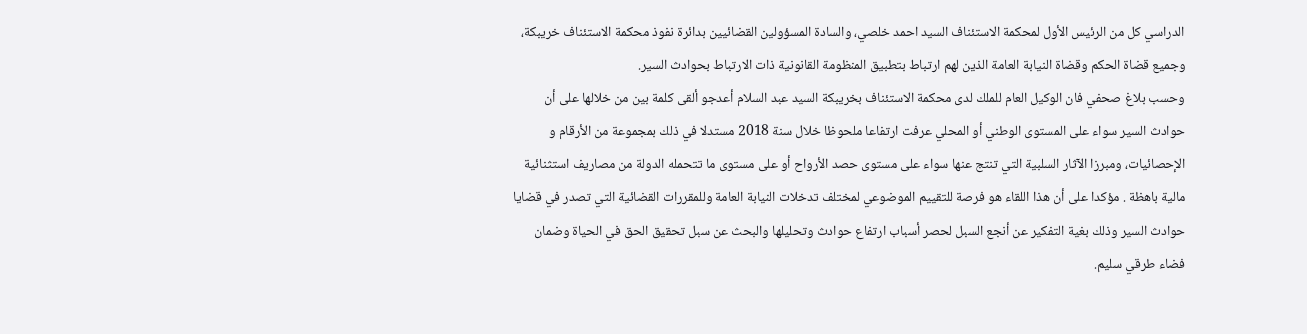الدراسي كل من الرئيس الأول لمحكمة الاستئناف السيد احمد خلصي، والسادة المسؤولين القضائيين بدائرة نفوذ محكمة الاستئناف خريبكة، وجميع قضاة الحكم وقضاة النيابة العامة الذين لهم ارتباط بتطبيق المنظومة القانونية ذات الارتباط بحوادث السير.
وحسب بلاغ صحفي فان الوكيل العام للملك لدى محكمة الاستئناف بخريبكة السيد عبد السلام أعدجو ألقى كلمة بين من خلالها على أن حوادث السير سواء على المستوى الوطني أو المحلي عرفت ارتفاعا ملحوظا خلال سنة 2018 مستدلا في ذلك بمجموعة من الأرقام و الإحصائيات، ومبرزا الآثار السلبية التي تنتج عنها سواء على مستوى حصد الأرواح أو على مستوى ما تتحمله الدولة من مصاريف استثنائية مالية باهظة . مؤكدا على أن هذا اللقاء هو فرصة للتقييم الموضوعي لمختلف تدخلات النيابة العامة وللمقررات القضائية التي تصدر في قضايا حوادث السير وذلك بغية التفكير عن أنجع السبل لحصر أسباب ارتفاع حوادث وتحليلها والبحث عن سبل تحقيق الحق في الحياة وضمان فضاء طرقي سليم.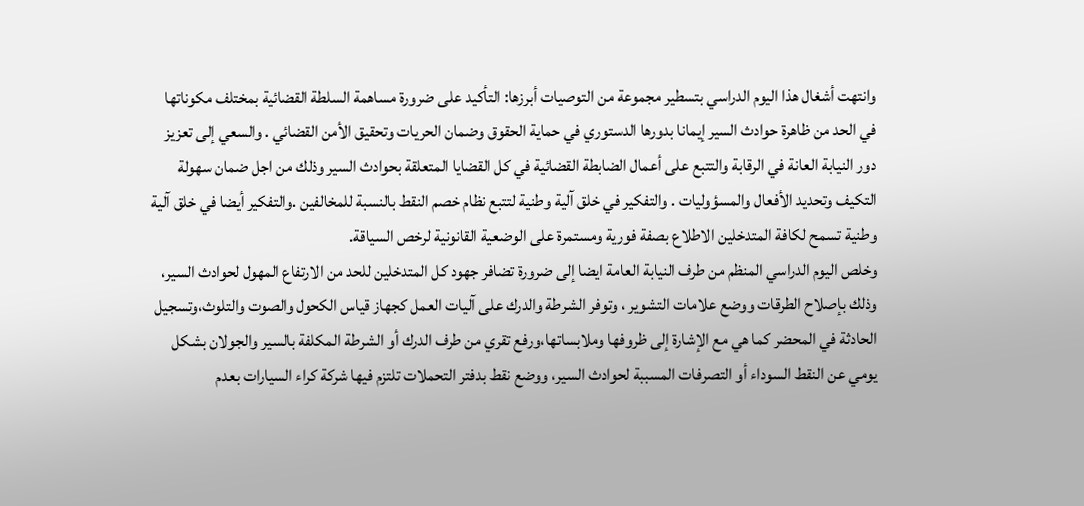وانتهت أشغال هذا اليوم الدراسي بتسطير مجموعة من التوصيات أبرزها: التأكيد على ضرورة مساهمة السلطة القضائية بمختلف مكوناتها في الحد من ظاهرة حوادث السير إيمانا بدورها الدستوري في حماية الحقوق وضمان الحريات وتحقيق الأمن القضائي . والسعي إلى تعزيز دور النيابة العانة في الرقابة والتتبع على أعمال الضابطة القضائية في كل القضايا المتعلقة بحوادث السير وذلك من اجل ضمان سهولة التكيف وتحديد الأفعال والمسؤوليات . والتفكير في خلق آلية وطنية لتتبع نظام خصم النقط بالنسبة للمخالفين .والتفكير أيضا في خلق آلية وطنية تسمح لكافة المتدخلين الاطلاع بصفة فورية ومستمرة على الوضعية القانونية لرخص السياقة.
وخلص اليوم الدراسي المنظم من طرف النيابة العامة ايضا إلى ضرورة تضافر جهود كل المتدخلين للحد من الارتفاع المهول لحوادث السير، وذلك بإصلاح الطرقات ووضع علامات التشوير ، وتوفر الشرطة والدرك على آليات العمل كجهاز قياس الكحول والصوت والتلوث،وتسجيل الحادثة في المحضر كما هي مع الإشارة إلى ظروفها وملابساتها،ورفع تقري من طرف الدرك أو الشرطة المكلفة بالسير والجولان بشكل يومي عن النقط السوداء أو التصرفات المسببة لحوادث السير، ووضع نقط بدفتر التحملات تلتزم فيها شركة كراء السيارات بعدم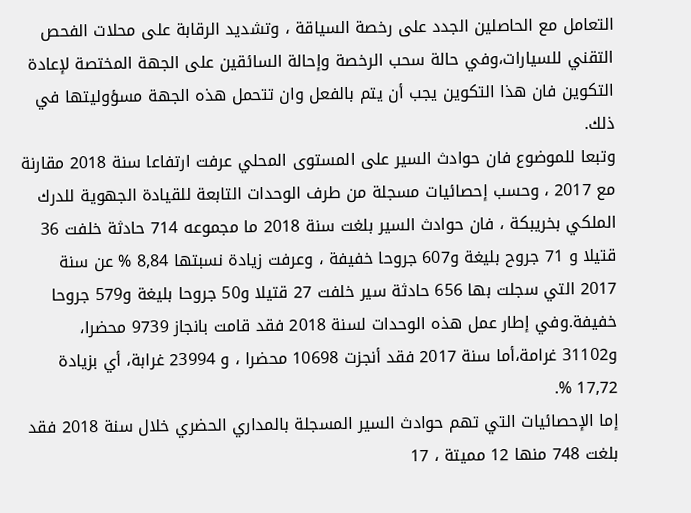التعامل مع الحاصلين الجدد على رخصة السياقة ، وتشديد الرقابة على محلات الفحص التقني للسيارات،وفي حالة سحب الرخصة وإحالة السائقين على الجهة المختصة لإعادة التكوين فان هذا التكوين يجب أن يتم بالفعل وان تتحمل هذه الجهة مسؤوليتها في ذلك.
وتبعا للموضوع فان حوادث السير على المستوى المحلي عرفت ارتفاعا سنة 2018 مقارنة مع 2017 ، وحسب إحصائيات مسجلة من طرف الوحدات التابعة للقيادة الجهوية للدرك الملكي بخريبكة ، فان حوادث السير بلغت سنة 2018 ما مجموعه 714 حادثة خلفت 36 قتيلا و 71 جروح بليغة و607 جروحا خفيفة ، وعرفت زيادة نسبتها 8,84 % عن سنة 2017 التي سجلت بها 656 حادثة سير خلفت 27 قتيلا و50 جروحا بليغة و579 جروحا خفيفة.وفي إطار عمل هذه الوحدات لسنة 2018 فقد قامت بانجاز 9739 محضرا، و31102 غرامة،أما سنة 2017 فقد أنجزت 10698 محضرا ، و 23994 غرابة، أي بزيادة 17,72 %.
إما الإحصائيات التي تهم حوادث السير المسجلة بالمداري الحضري خلال سنة 2018 فقد بلغت 748 منها 12 مميتة ، 17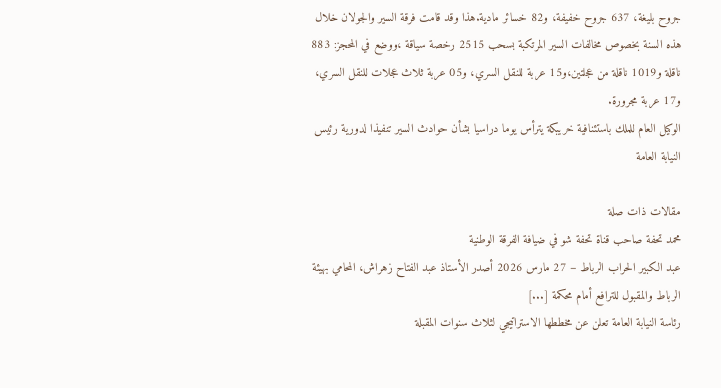جروح بليغة، 637 جروح خفيفة، و82 خسائر مادية.هذا وقد قامت فرقة السير والجولان خلال هذه السنة بخصوص مخالفات السير المرتكبة بسحب 2515 رخصة سياقة ،ووضع في المحجز: 883 ناقلة و1019 ناقلة من عجلتين،و15 عربة للنقل السري، و05 عربة ثلاث عجلات للنقل السري، و17 عربة مجرورة.
الوكيل العام للملك باستئنافية خريبكة يترأس يوما دراسيا بشأن حوادث السير تنفيذا لدورية رئيس النيابة العامة

مقالات ذات صلة
محمد تحفة صاحب قناة تحفة شو في ضيافة الفرقة الوطنية
عبد الكبير الحراب الرباط – 27 مارس 2026 أصدر الأستاذ عبد الفتاح زهراش، المحامي بهيئة الرباط والمقبول للترافع أمام محكمة [...]
رئاسة النيابة العامة تعلن عن مخططها الاستراتيجي لثلاث سنوات المقبلة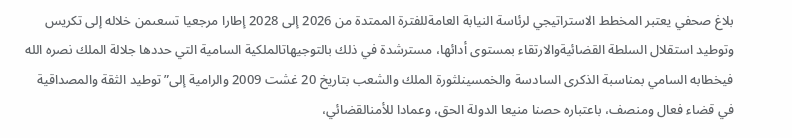بلاغ صحفي يعتبر المخطط الاستراتيجي لرئاسة النيابة العامةللفترة الممتدة من 2026 إلى 2028 إطارا مرجعيا تسعىمن خلاله إلى تكريس وتوطيد استقلال السلطة القضائيةوالارتقاء بمستوى أدائها، مسترشدة في ذلك بالتوجيهاتالملكية السامية التي حددها جلالة الملك نصره الله فيخطابه السامي بمناسبة الذكرى السادسة والخمسينلثورة الملك والشعب بتاريخ 20 غشت 2009 والرامية إلى”توطيد الثقة والمصداقية في قضاء فعال ومنصف، باعتباره حصنا منيعا الدولة الحق، وعمادا للأمنالقضائي،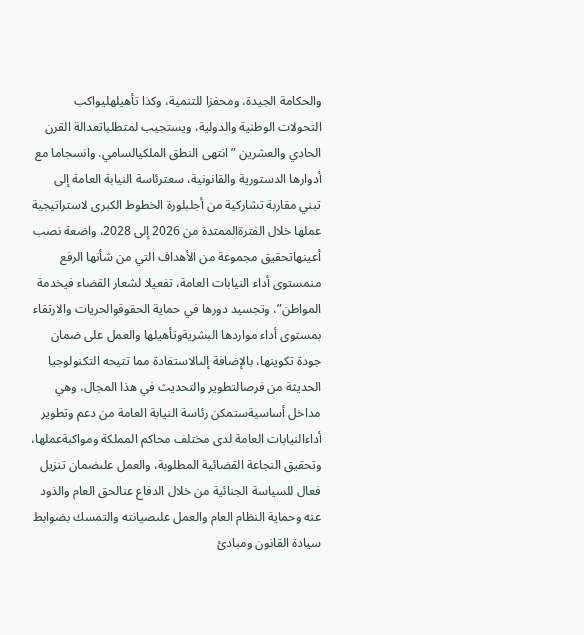والحكامة الجيدة، ومحفزا للتنمية، وكذا تأهيلهليواكب التحولات الوطنية والدولية، ويستجيب لمتطلباتعدالة القرن الحادي والعشرين ” انتهى النطق الملكيالسامي. وانسجاما مع أدوارها الدستورية والقانونية، سعترئاسة النيابة العامة إلى تبني مقاربة تشاركية من أجلبلورة الخطوط الكبرى لاستراتيجية عملها خلال الفترةالممتدة من 2026 إلى 2028، واضعة نصب أعينهاتحقيق مجموعة من الأهداف التي من شأنها الرفع منمستوى أداء النيابات العامة، تفعيلا لشعار القضاء فيخدمة المواطن”، وتجسيد دورها في حماية الحقوقوالحريات والارتقاء بمستوى أداء مواردها البشريةوتأهيلها والعمل على ضمان جودة تكوينها، بالإضافة إلىالاستفادة مما تتيحه التكنولوجيا الحديثة من فرصالتطوير والتحديث في هذا المجال، وهي مداخل أساسيةستمكن رئاسة النيابة العامة من دعم وتطوير أداءالنيابات العامة لدى مختلف محاكم المملكة ومواكبةعملها، وتحقيق النجاعة القضائية المطلوبة، والعمل علىضمان تنزيل فعال للسياسة الجنائية من خلال الدفاع عنالحق العام والذود عنه وحماية النظام العام والعمل علىصيانته والتمسك بضوابط سيادة القانون ومبادئ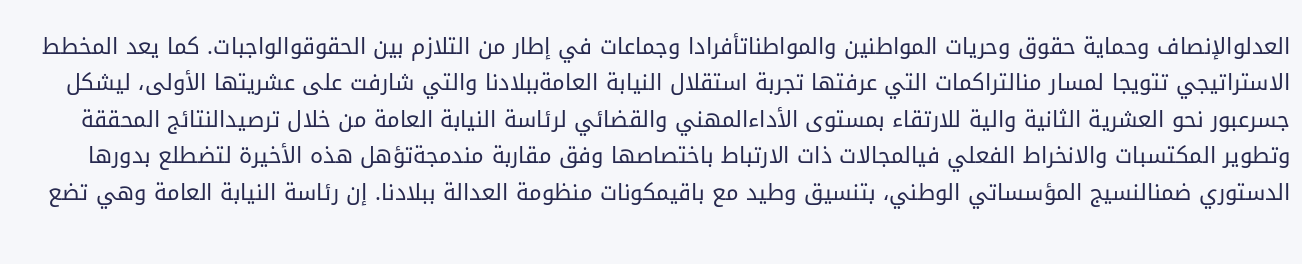العدلوالإنصاف وحماية حقوق وحريات المواطنين والمواطناتأفرادا وجماعات في إطار من التلازم بين الحقوقوالواجبات. كما يعد المخطط الاستراتيجي تتويجا لمسار منالتراكمات التي عرفتها تجربة استقلال النيابة العامةببلادنا والتي شارفت على عشريتها الأولى، ليشكل جسرعبور نحو العشرية الثانية والية للارتقاء بمستوى الأداءالمهني والقضائي لرئاسة النيابة العامة من خلال ترصيدالنتائج المحققة وتطوير المكتسبات والانخراط الفعلي فيالمجالات ذات الارتباط باختصاصها وفق مقاربة مندمجةتؤهل هذه الأخيرة لتضطلع بدورها الدستوري ضمنالنسيج المؤسساتي الوطني، بتنسيق وطيد مع باقيمكونات منظومة العدالة ببلادنا. إن رئاسة النيابة العامة وهي تضع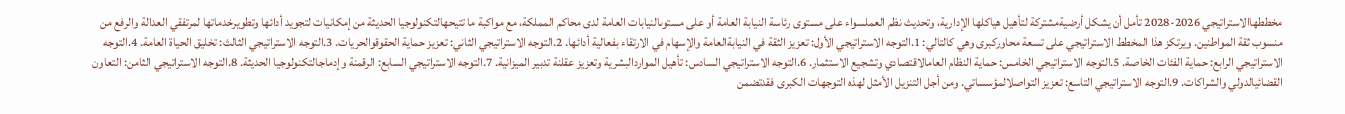مخططهاالاستراتيجي 2026-2028 تأمل أن يشكل أرضيةمشتركة لتأهيل هياكلها الإدارية، وتحديث نظم العملسواء على مستوى رئاسة النيابة العامة أو على مستوىالنيابات العامة لدى محاكم المملكة، مع مواكبة ما تتيحهالتكنولوجيا الحديثة من إمكانيات لتجويد أدائها وتطويرخدماتها لمرتفقي العدالة والرفع من منسوب ثقة المواطنين. ويرتكز هذا المخطط الاستراتيجي على تسعة محاوركبرى وهي كالتالي: 1.التوجه الاستراتيجي الأول: تعزيز الثقة في النيابةالعامة والإسهام في الارتقاء بفعالية أدائها. 2.التوجه الاستراتيجي الثاني: تعزيز حماية الحقوقوالحريات. 3.التوجه الاستراتيجي الثالث: تخليق الحياة العامة. 4.التوجه الاستراتيجي الرابع: حماية الفئات الخاصة. 5.التوجه الاستراتيجي الخامس: حماية النظام العامالاقتصادي وتشجيع الاستثمار. 6.التوجه الاستراتيجي السادس: تأهيل المواردالبشرية وتعزيز عقلنة تدبير الميزانية. 7.التوجه الاستراتيجي السابع: الرقمنة وإدماجالتكنولوجيا الحديثة. 8.التوجه الاستراتيجي الثامن: التعاون القضائيالدولي والشراكات. 9.التوجه الاستراتيجي التاسع: تعزيز التواصلالمؤسساتي. ومن أجل التنزيل الأمثل لهذه التوجهات الكبرى فقدتضمن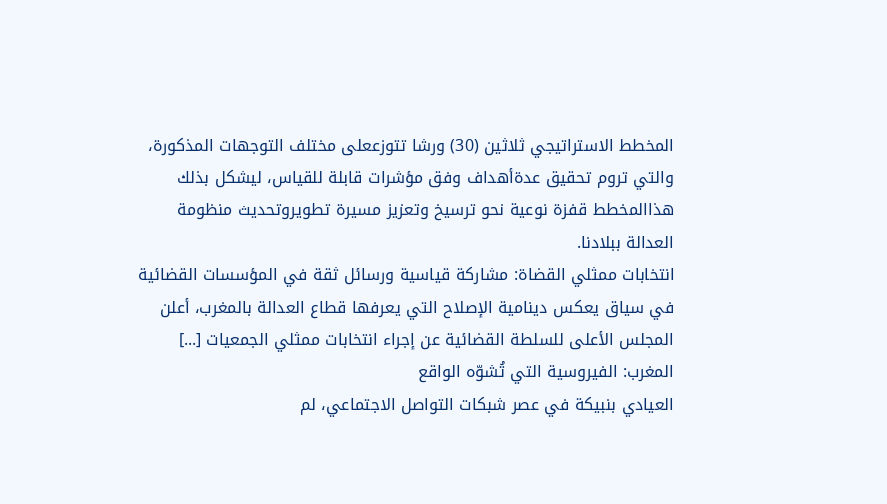المخطط الاستراتيجي ثلاثين (30) ورشا تتوزععلى مختلف التوجهات المذكورة، والتي تروم تحقيق عدةأهداف وفق مؤشرات قابلة للقياس، ليشكل بذلك هذاالمخطط قفزة نوعية نحو ترسيخ وتعزيز مسيرة تطويروتحديث منظومة العدالة ببلادنا.
انتخابات ممثلي القضاة: مشاركة قياسية ورسائل ثقة في المؤسسات القضائية
في سياق يعكس دينامية الإصلاح التي يعرفها قطاع العدالة بالمغرب، أعلن المجلس الأعلى للسلطة القضائية عن إجراء انتخابات ممثلي الجمعيات [...]
المغرب: الفيروسية التي تُشوّه الواقع
العيادي بنبيكة في عصر شبكات التواصل الاجتماعي، لم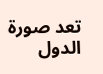تعد صورة الدول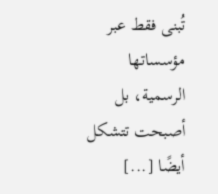تُبنى فقط عبر مؤسساتها الرسمية، بل أصبحت تتشكل أيضًا [...]